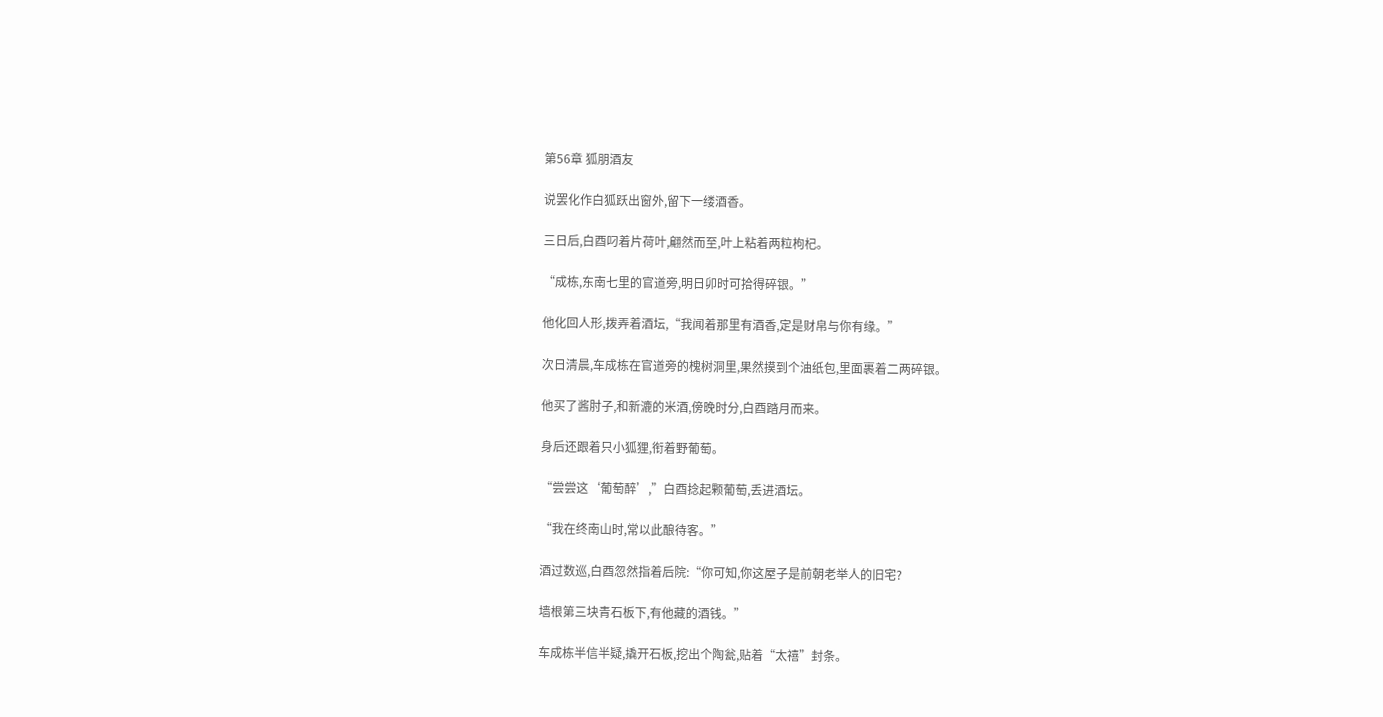第56章 狐朋酒友

说罢化作白狐跃出窗外,留下一缕酒香。

三日后,白酉叼着片荷叶,翩然而至,叶上粘着两粒枸杞。

“成栋,东南七里的官道旁,明日卯时可拾得碎银。”

他化回人形,拨弄着酒坛,“我闻着那里有酒香,定是财帛与你有缘。”

次日清晨,车成栋在官道旁的槐树洞里,果然摸到个油纸包,里面裹着二两碎银。

他买了酱肘子,和新漉的米酒,傍晚时分,白酉踏月而来。

身后还跟着只小狐狸,衔着野葡萄。

“尝尝这‘葡萄醉’,”白酉捻起颗葡萄,丢进酒坛。

“我在终南山时,常以此酿待客。”

酒过数巡,白酉忽然指着后院:“你可知,你这屋子是前朝老举人的旧宅?

墙根第三块青石板下,有他藏的酒钱。”

车成栋半信半疑,撬开石板,挖出个陶瓮,贴着“太禧”封条。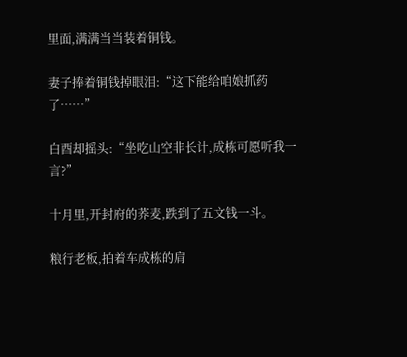里面,满满当当装着铜钱。

妻子捧着铜钱掉眼泪:“这下能给咱娘抓药了……”

白酉却摇头:“坐吃山空非长计,成栋可愿听我一言?”

十月里,开封府的荞麦,跌到了五文钱一斗。

粮行老板,拍着车成栋的肩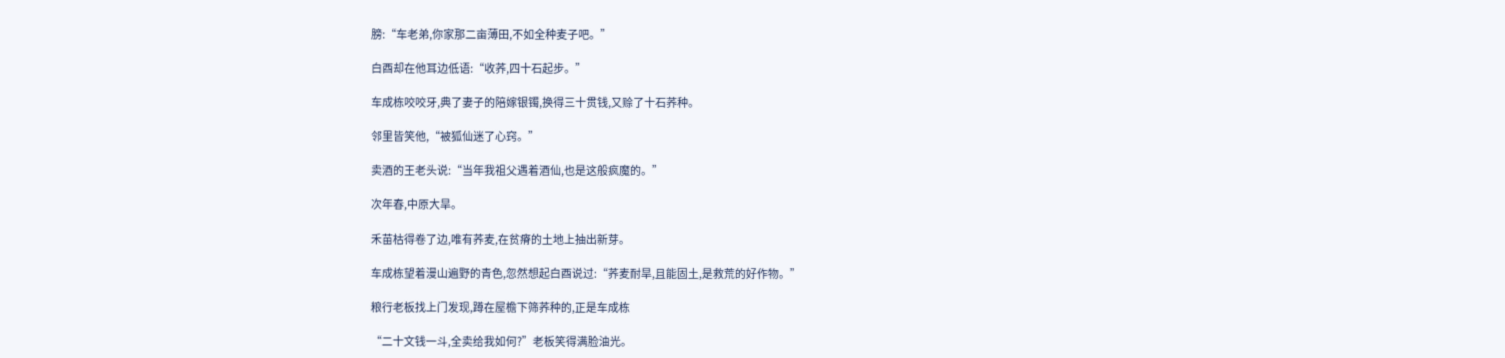膀:“车老弟,你家那二亩薄田,不如全种麦子吧。”

白酉却在他耳边低语:“收荞,四十石起步。”

车成栋咬咬牙,典了妻子的陪嫁银镯,换得三十贯钱,又赊了十石荞种。

邻里皆笑他,“被狐仙迷了心窍。”

卖酒的王老头说:“当年我祖父遇着酒仙,也是这般疯魔的。”

次年春,中原大旱。

禾苗枯得卷了边,唯有荞麦,在贫瘠的土地上抽出新芽。

车成栋望着漫山遍野的青色,忽然想起白酉说过:“荞麦耐旱,且能固土,是救荒的好作物。”

粮行老板找上门发现,蹲在屋檐下筛荞种的,正是车成栋

“二十文钱一斗,全卖给我如何?”老板笑得满脸油光。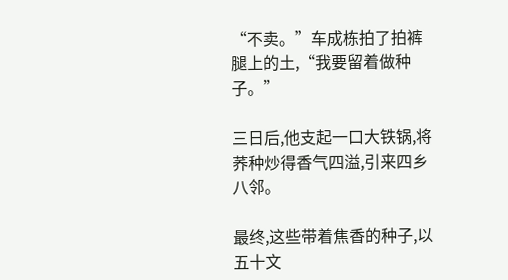“不卖。”车成栋拍了拍裤腿上的土,“我要留着做种子。”

三日后,他支起一口大铁锅,将荞种炒得香气四溢,引来四乡八邻。

最终,这些带着焦香的种子,以五十文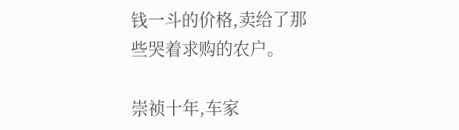钱一斗的价格,卖给了那些哭着求购的农户。

崇祯十年,车家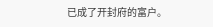已成了开封府的富户。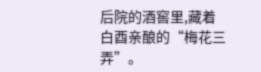后院的酒窖里,藏着白酉亲酿的“梅花三弄”。